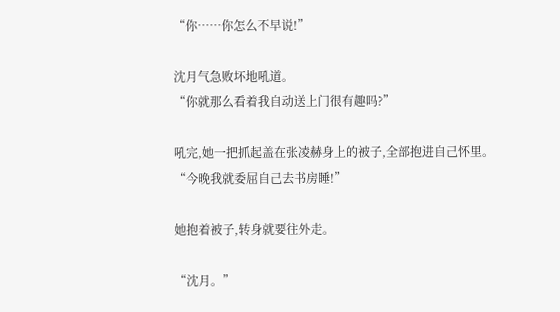“你……你怎么不早说!”

沈月气急败坏地吼道。
“你就那么看着我自动送上门很有趣吗?”

吼完,她一把抓起盖在张凌赫身上的被子,全部抱进自己怀里。
“今晚我就委屈自己去书房睡!”

她抱着被子,转身就要往外走。

“沈月。”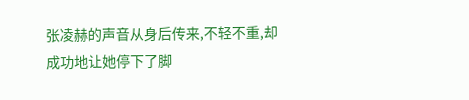张凌赫的声音从身后传来,不轻不重,却成功地让她停下了脚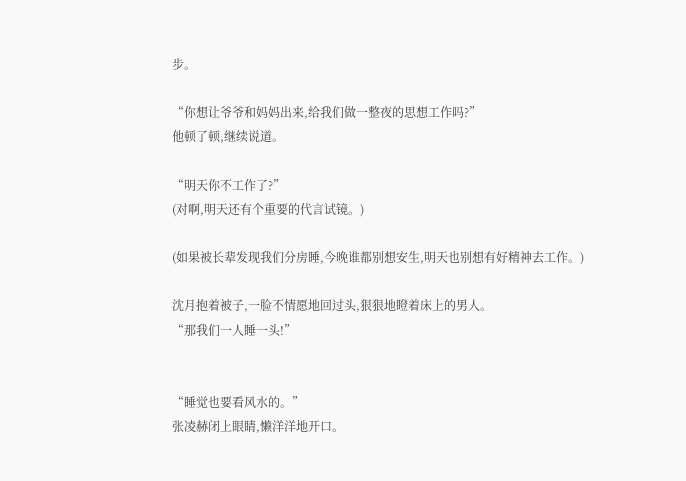步。

“你想让爷爷和妈妈出来,给我们做一整夜的思想工作吗?”
他顿了顿,继续说道。

“明天你不工作了?”
(对啊,明天还有个重要的代言试镜。)

(如果被长辈发现我们分房睡,今晚谁都别想安生,明天也别想有好精神去工作。)

沈月抱着被子,一脸不情愿地回过头,狠狠地瞪着床上的男人。
“那我们一人睡一头!”


“睡觉也要看风水的。”
张凌赫闭上眼睛,懒洋洋地开口。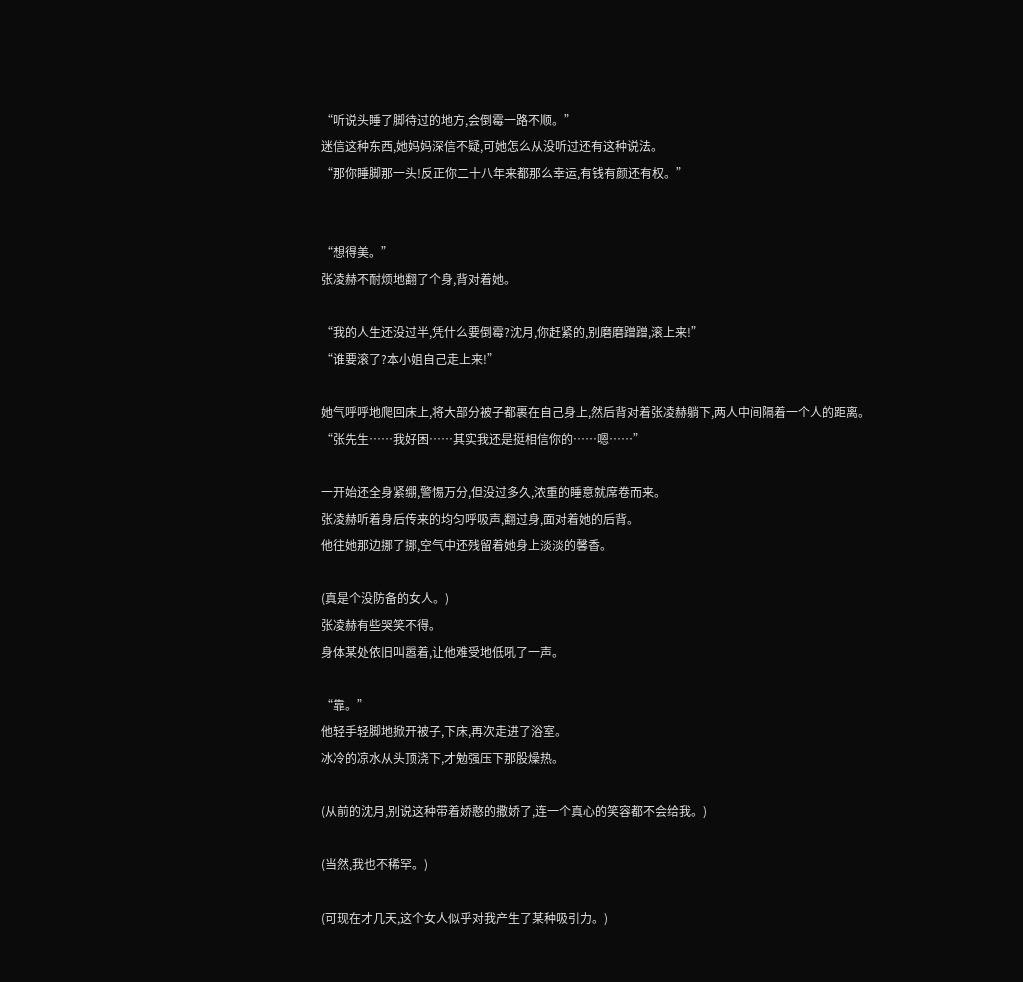“听说头睡了脚待过的地方,会倒霉一路不顺。”
迷信这种东西,她妈妈深信不疑,可她怎么从没听过还有这种说法。
“那你睡脚那一头!反正你二十八年来都那么幸运,有钱有颜还有权。”


“想得美。”
张凌赫不耐烦地翻了个身,背对着她。

“我的人生还没过半,凭什么要倒霉?沈月,你赶紧的,别磨磨蹭蹭,滚上来!”
“谁要滚了?本小姐自己走上来!”

她气呼呼地爬回床上,将大部分被子都裹在自己身上,然后背对着张凌赫躺下,两人中间隔着一个人的距离。
“张先生……我好困……其实我还是挺相信你的……嗯……”

一开始还全身紧绷,警惕万分,但没过多久,浓重的睡意就席卷而来。
张凌赫听着身后传来的均匀呼吸声,翻过身,面对着她的后背。
他往她那边挪了挪,空气中还残留着她身上淡淡的馨香。

(真是个没防备的女人。)
张凌赫有些哭笑不得。
身体某处依旧叫嚣着,让他难受地低吼了一声。

“靠。”
他轻手轻脚地掀开被子,下床,再次走进了浴室。
冰冷的凉水从头顶浇下,才勉强压下那股燥热。

(从前的沈月,别说这种带着娇憨的撒娇了,连一个真心的笑容都不会给我。)

(当然,我也不稀罕。)

(可现在才几天,这个女人似乎对我产生了某种吸引力。)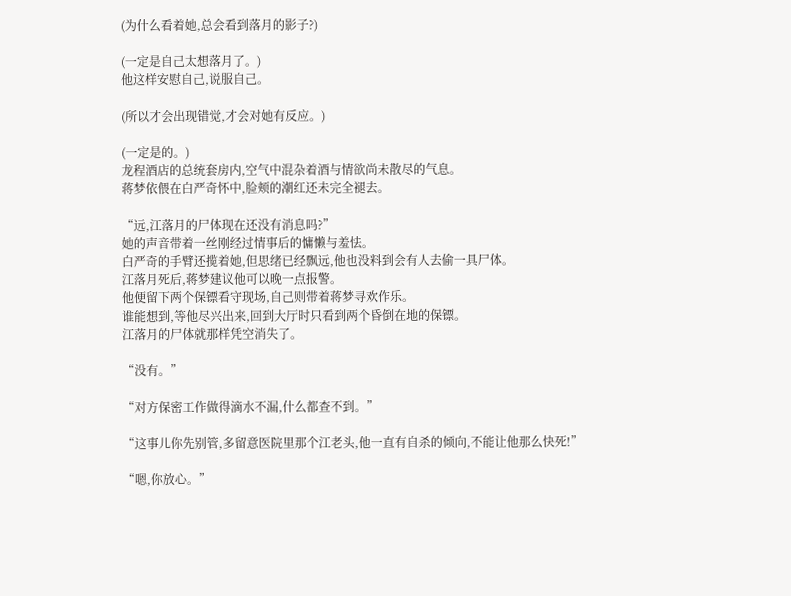(为什么看着她,总会看到落月的影子?)

(一定是自己太想落月了。)
他这样安慰自己,说服自己。

(所以才会出现错觉,才会对她有反应。)

(一定是的。)
龙程酒店的总统套房内,空气中混杂着酒与情欲尚未散尽的气息。
蒋梦依偎在白严奇怀中,脸颊的潮红还未完全褪去。

“远,江落月的尸体现在还没有消息吗?”
她的声音带着一丝刚经过情事后的慵懒与羞怯。
白严奇的手臂还揽着她,但思绪已经飘远,他也没料到会有人去偷一具尸体。
江落月死后,蒋梦建议他可以晚一点报警。
他便留下两个保镖看守现场,自己则带着蒋梦寻欢作乐。
谁能想到,等他尽兴出来,回到大厅时只看到两个昏倒在地的保镖。
江落月的尸体就那样凭空消失了。

“没有。”

“对方保密工作做得滴水不漏,什么都查不到。”

“这事儿你先别管,多留意医院里那个江老头,他一直有自杀的倾向,不能让他那么快死!”

“嗯,你放心。”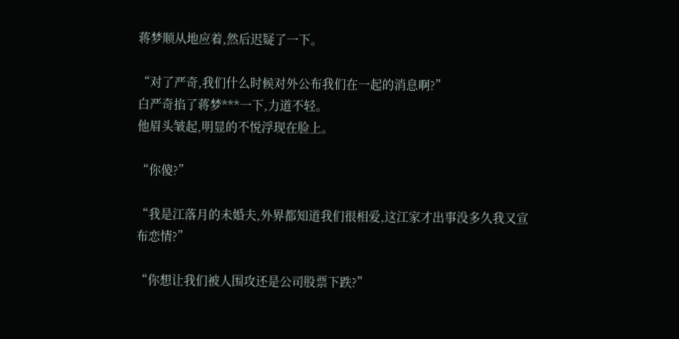蒋梦顺从地应着,然后迟疑了一下。

“对了严奇,我们什么时候对外公布我们在一起的消息啊?”
白严奇掐了蒋梦***一下,力道不轻。
他眉头皱起,明显的不悦浮现在脸上。

“你傻?”

“我是江落月的未婚夫,外界都知道我们很相爱,这江家才出事没多久我又宣布恋情?”

“你想让我们被人围攻还是公司股票下跌?”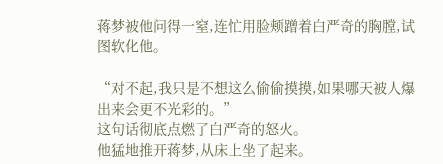蒋梦被他问得一窒,连忙用脸颊蹭着白严奇的胸膛,试图软化他。

“对不起,我只是不想这么偷偷摸摸,如果哪天被人爆出来会更不光彩的。”
这句话彻底点燃了白严奇的怒火。
他猛地推开蒋梦,从床上坐了起来。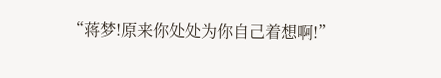“蒋梦!原来你处处为你自己着想啊!”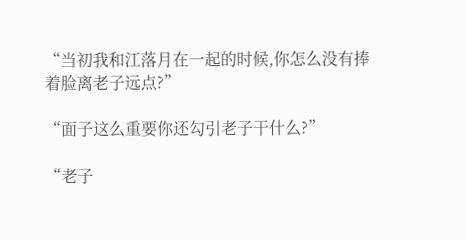“当初我和江落月在一起的时候,你怎么没有捧着脸离老子远点?”

“面子这么重要你还勾引老子干什么?”

“老子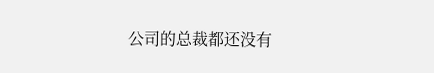公司的总裁都还没有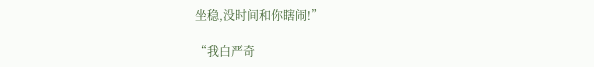坐稳,没时间和你瞎闹!”

“我白严奇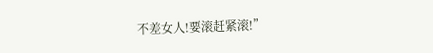不差女人!要滚赶紧滚!”